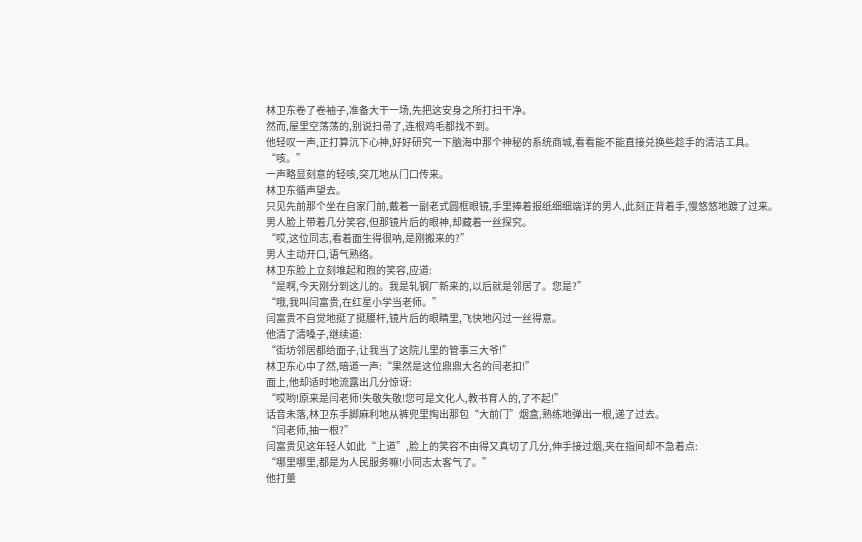林卫东卷了卷袖子,准备大干一场,先把这安身之所打扫干净。
然而,屋里空荡荡的,别说扫帚了,连根鸡毛都找不到。
他轻叹一声,正打算沉下心神,好好研究一下脑海中那个神秘的系统商城,看看能不能直接兑换些趁手的清洁工具。
“咳。”
一声略显刻意的轻咳,突兀地从门口传来。
林卫东循声望去。
只见先前那个坐在自家门前,戴着一副老式圆框眼镜,手里捧着报纸细细端详的男人,此刻正背着手,慢悠悠地踱了过来。
男人脸上带着几分笑容,但那镜片后的眼神,却藏着一丝探究。
“哎,这位同志,看着面生得很呐,是刚搬来的?”
男人主动开口,语气熟络。
林卫东脸上立刻堆起和煦的笑容,应道:
“是啊,今天刚分到这儿的。我是轧钢厂新来的,以后就是邻居了。您是?”
“哦,我叫闫富贵,在红星小学当老师。”
闫富贵不自觉地挺了挺腰杆,镜片后的眼睛里,飞快地闪过一丝得意。
他清了清嗓子,继续道:
“街坊邻居都给面子,让我当了这院儿里的管事三大爷!”
林卫东心中了然,暗道一声:“果然是这位鼎鼎大名的闫老扣!”
面上,他却适时地流露出几分惊讶:
“哎哟!原来是闫老师!失敬失敬!您可是文化人,教书育人的,了不起!”
话音未落,林卫东手脚麻利地从裤兜里掏出那包“大前门”烟盒,熟练地弹出一根,递了过去。
“闫老师,抽一根?”
闫富贵见这年轻人如此“上道”,脸上的笑容不由得又真切了几分,伸手接过烟,夹在指间却不急着点:
“哪里哪里,都是为人民服务嘛!小同志太客气了。”
他打量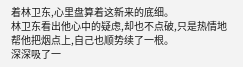着林卫东,心里盘算着这新来的底细。
林卫东看出他心中的疑虑,却也不点破,只是热情地帮他把烟点上,自己也顺势续了一根。
深深吸了一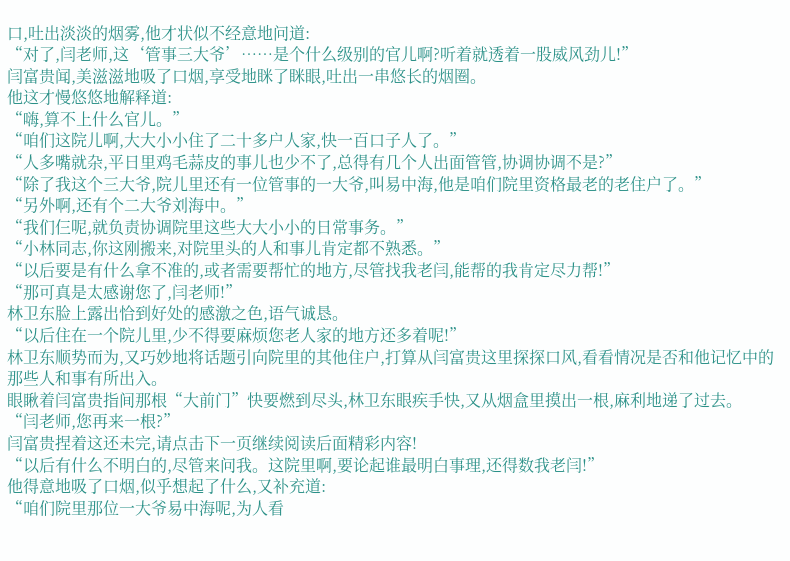口,吐出淡淡的烟雾,他才状似不经意地问道:
“对了,闫老师,这‘管事三大爷’……是个什么级别的官儿啊?听着就透着一股威风劲儿!”
闫富贵闻,美滋滋地吸了口烟,享受地眯了眯眼,吐出一串悠长的烟圈。
他这才慢悠悠地解释道:
“嗨,算不上什么官儿。”
“咱们这院儿啊,大大小小住了二十多户人家,快一百口子人了。”
“人多嘴就杂,平日里鸡毛蒜皮的事儿也少不了,总得有几个人出面管管,协调协调不是?”
“除了我这个三大爷,院儿里还有一位管事的一大爷,叫易中海,他是咱们院里资格最老的老住户了。”
“另外啊,还有个二大爷刘海中。”
“我们仨呢,就负责协调院里这些大大小小的日常事务。”
“小林同志,你这刚搬来,对院里头的人和事儿肯定都不熟悉。”
“以后要是有什么拿不准的,或者需要帮忙的地方,尽管找我老闫,能帮的我肯定尽力帮!”
“那可真是太感谢您了,闫老师!”
林卫东脸上露出恰到好处的感激之色,语气诚恳。
“以后住在一个院儿里,少不得要麻烦您老人家的地方还多着呢!”
林卫东顺势而为,又巧妙地将话题引向院里的其他住户,打算从闫富贵这里探探口风,看看情况是否和他记忆中的那些人和事有所出入。
眼瞅着闫富贵指间那根“大前门”快要燃到尽头,林卫东眼疾手快,又从烟盒里摸出一根,麻利地递了过去。
“闫老师,您再来一根?”
闫富贵捏着这还未完,请点击下一页继续阅读后面精彩内容!
“以后有什么不明白的,尽管来问我。这院里啊,要论起谁最明白事理,还得数我老闫!”
他得意地吸了口烟,似乎想起了什么,又补充道:
“咱们院里那位一大爷易中海呢,为人看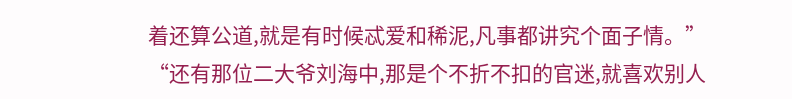着还算公道,就是有时候忒爱和稀泥,凡事都讲究个面子情。”
“还有那位二大爷刘海中,那是个不折不扣的官迷,就喜欢别人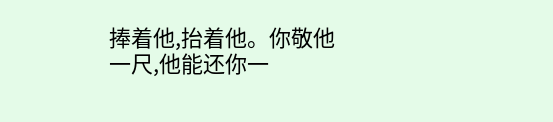捧着他,抬着他。你敬他一尺,他能还你一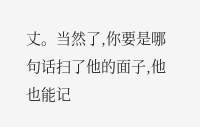丈。当然了,你要是哪句话扫了他的面子,他也能记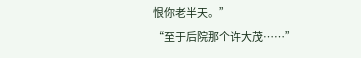恨你老半天。”
“至于后院那个许大茂……”